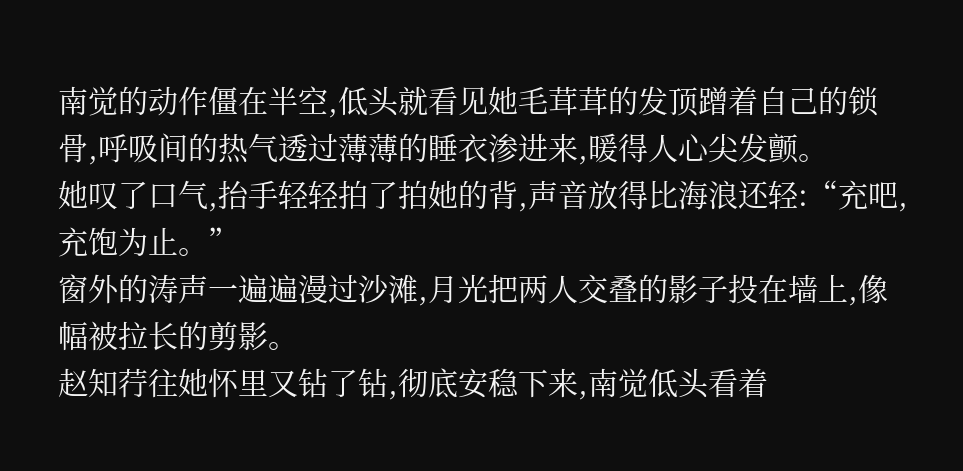南觉的动作僵在半空,低头就看见她毛茸茸的发顶蹭着自己的锁骨,呼吸间的热气透过薄薄的睡衣渗进来,暖得人心尖发颤。
她叹了口气,抬手轻轻拍了拍她的背,声音放得比海浪还轻:“充吧,充饱为止。”
窗外的涛声一遍遍漫过沙滩,月光把两人交叠的影子投在墙上,像幅被拉长的剪影。
赵知荇往她怀里又钻了钻,彻底安稳下来,南觉低头看着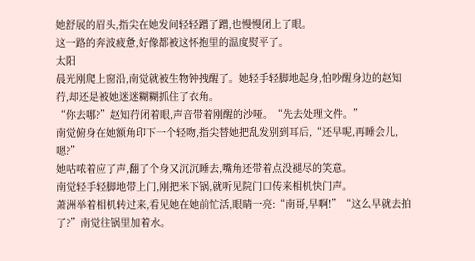她舒展的眉头,指尖在她发间轻轻蹭了蹭,也慢慢闭上了眼。
这一路的奔波疲惫,好像都被这怀抱里的温度熨平了。
太阳
晨光刚爬上窗沿,南觉就被生物钟拽醒了。她轻手轻脚地起身,怕吵醒身边的赵知荇,却还是被她迷迷糊糊抓住了衣角。
“你去哪?”赵知荇闭着眼,声音带着刚醒的沙哑。“先去处理文件。”
南觉俯身在她额角印下一个轻吻,指尖替她把乱发别到耳后,“还早呢,再睡会儿,嗯?”
她咕哝着应了声,翻了个身又沉沉睡去,嘴角还带着点没褪尽的笑意。
南觉轻手轻脚地带上门,刚把米下锅,就听见院门口传来相机快门声。
萧洲举着相机转过来,看见她在她前忙活,眼睛一亮:“南哥,早啊!”“这么早就去拍了?”南觉往锅里加着水。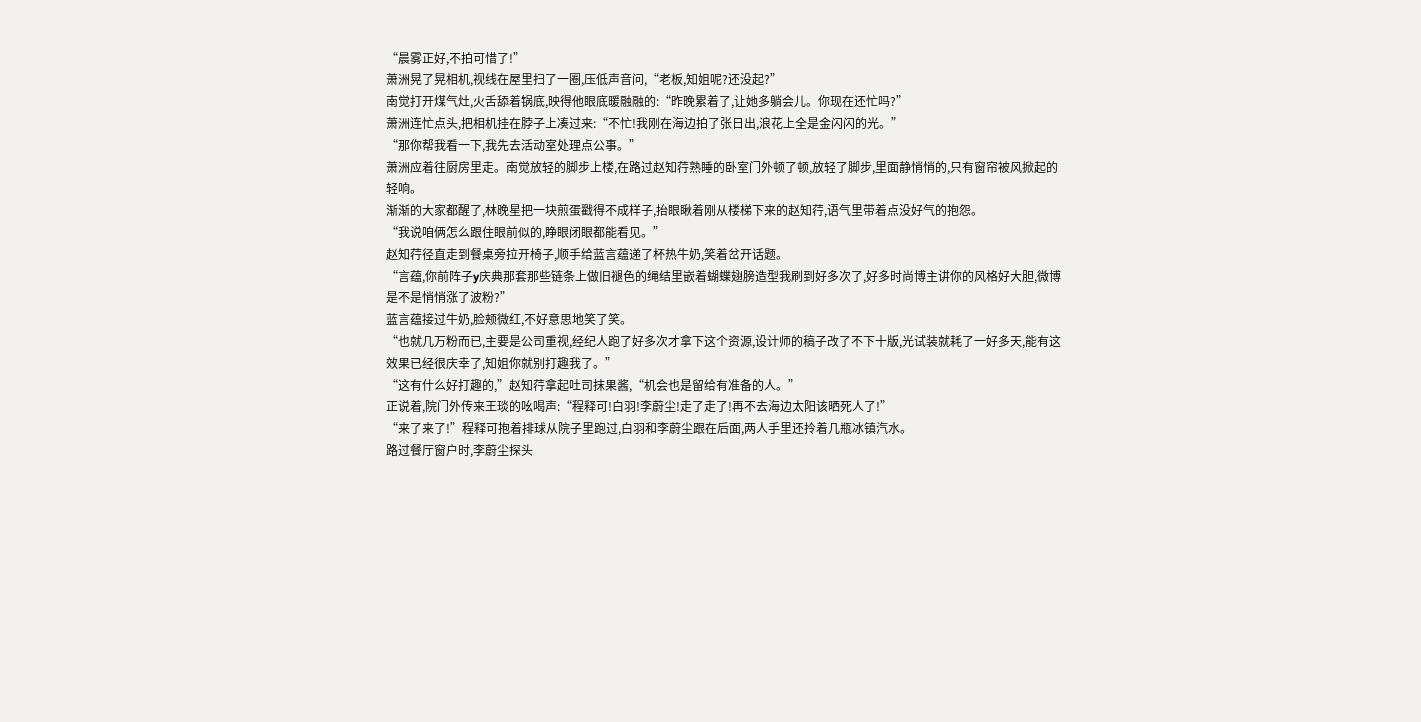“晨雾正好,不拍可惜了!”
萧洲晃了晃相机,视线在屋里扫了一圈,压低声音问,“老板,知姐呢?还没起?”
南觉打开煤气灶,火舌舔着锅底,映得他眼底暖融融的:“昨晚累着了,让她多躺会儿。你现在还忙吗?”
萧洲连忙点头,把相机挂在脖子上凑过来:“不忙!我刚在海边拍了张日出,浪花上全是金闪闪的光。”
“那你帮我看一下,我先去活动室处理点公事。”
萧洲应着往厨房里走。南觉放轻的脚步上楼,在路过赵知荇熟睡的卧室门外顿了顿,放轻了脚步,里面静悄悄的,只有窗帘被风掀起的轻响。
渐渐的大家都醒了,林晚星把一块煎蛋戳得不成样子,抬眼瞅着刚从楼梯下来的赵知荇,语气里带着点没好气的抱怨。
“我说咱俩怎么跟住眼前似的,睁眼闭眼都能看见。”
赵知荇径直走到餐桌旁拉开椅子,顺手给蓝言蕴递了杯热牛奶,笑着岔开话题。
“言蕴,你前阵子y庆典那套那些链条上做旧褪色的绳结里嵌着蝴蝶翅膀造型我刷到好多次了,好多时尚博主讲你的风格好大胆,微博是不是悄悄涨了波粉?”
蓝言蕴接过牛奶,脸颊微红,不好意思地笑了笑。
“也就几万粉而已,主要是公司重视,经纪人跑了好多次才拿下这个资源,设计师的稿子改了不下十版,光试装就耗了一好多天,能有这效果已经很庆幸了,知姐你就别打趣我了。”
“这有什么好打趣的,”赵知荇拿起吐司抹果酱,“机会也是留给有准备的人。”
正说着,院门外传来王琰的吆喝声:“程释可!白羽!李蔚尘!走了走了!再不去海边太阳该晒死人了!”
“来了来了!”程释可抱着排球从院子里跑过,白羽和李蔚尘跟在后面,两人手里还拎着几瓶冰镇汽水。
路过餐厅窗户时,李蔚尘探头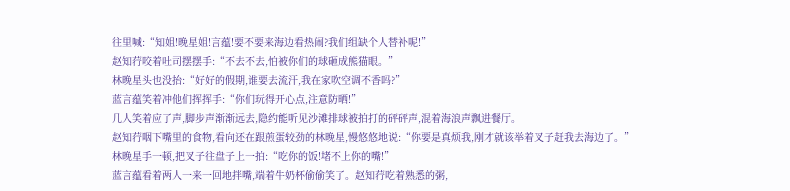往里喊:“知姐!晚星姐!言蕴!要不要来海边看热闹?我们组缺个人替补呢!”
赵知荇咬着吐司摆摆手:“不去不去,怕被你们的球砸成熊猫眼。”
林晚星头也没抬:“好好的假期,谁要去流汗,我在家吹空调不香吗?”
蓝言蕴笑着冲他们挥挥手:“你们玩得开心点,注意防晒!”
几人笑着应了声,脚步声渐渐远去,隐约能听见沙滩排球被拍打的砰砰声,混着海浪声飘进餐厅。
赵知荇咽下嘴里的食物,看向还在跟煎蛋较劲的林晚星,慢悠悠地说:“你要是真烦我,刚才就该举着叉子赶我去海边了。”
林晚星手一顿,把叉子往盘子上一拍:“吃你的饭!堵不上你的嘴!”
蓝言蕴看着两人一来一回地拌嘴,端着牛奶杯偷偷笑了。赵知荇吃着熟悉的粥,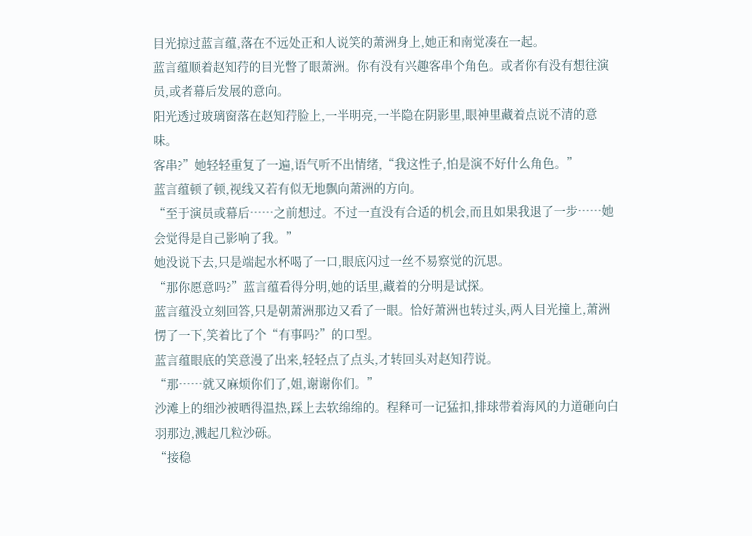目光掠过蓝言蕴,落在不远处正和人说笑的萧洲身上,她正和南觉凑在一起。
蓝言蕴顺着赵知荇的目光瞥了眼萧洲。你有没有兴趣客串个角色。或者你有没有想往演员,或者幕后发展的意向。
阳光透过玻璃窗落在赵知荇脸上,一半明亮,一半隐在阴影里,眼神里藏着点说不清的意味。
客串?”她轻轻重复了一遍,语气听不出情绪,“我这性子,怕是演不好什么角色。”
蓝言蕴顿了顿,视线又若有似无地飘向萧洲的方向。
“至于演员或幕后……之前想过。不过一直没有合适的机会,而且如果我退了一步……她会觉得是自己影响了我。”
她没说下去,只是端起水杯喝了一口,眼底闪过一丝不易察觉的沉思。
“那你愿意吗?”蓝言蕴看得分明,她的话里,藏着的分明是试探。
蓝言蕴没立刻回答,只是朝萧洲那边又看了一眼。恰好萧洲也转过头,两人目光撞上,萧洲愣了一下,笑着比了个“有事吗?”的口型。
蓝言蕴眼底的笑意漫了出来,轻轻点了点头,才转回头对赵知荇说。
“那……就又麻烦你们了,姐,谢谢你们。”
沙滩上的细沙被晒得温热,踩上去软绵绵的。程释可一记猛扣,排球带着海风的力道砸向白羽那边,溅起几粒沙砾。
“接稳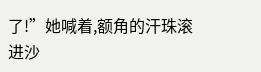了!”她喊着,额角的汗珠滚进沙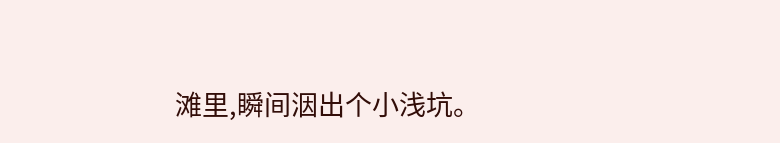滩里,瞬间洇出个小浅坑。